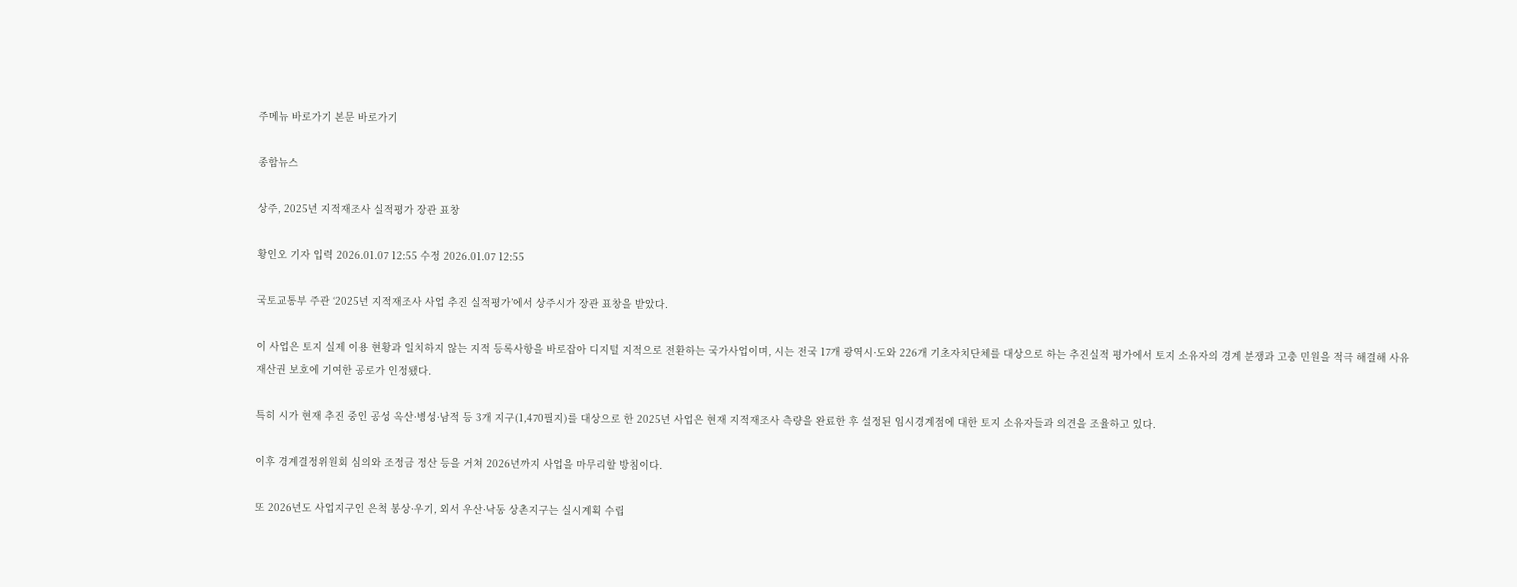주메뉴 바로가기 본문 바로가기

종합뉴스

상주, 2025년 지적재조사 실적평가 장관 표창

황인오 기자 입력 2026.01.07 12:55 수정 2026.01.07 12:55

국토교통부 주관 ‘2025년 지적재조사 사업 추진 실적평가’에서 상주시가 장관 표창을 받았다.

이 사업은 토지 실제 이용 현황과 일치하지 않는 지적 등록사항을 바로잡아 디지털 지적으로 전환하는 국가사업이며, 시는 전국 17개 광역시·도와 226개 기초자치단체를 대상으로 하는 추진실적 평가에서 토지 소유자의 경계 분쟁과 고충 민원을 적극 해결해 사유 재산권 보호에 기여한 공로가 인정됐다.

특히 시가 현재 추진 중인 공성 옥산·병성·남적 등 3개 지구(1,470필지)를 대상으로 한 2025년 사업은 현재 지적재조사 측량을 완료한 후 설정된 임시경계점에 대한 토지 소유자들과 의견을 조율하고 있다.

이후 경계결정위원회 심의와 조정금 정산 등을 거쳐 2026년까지 사업을 마무리할 방침이다.

또 2026년도 사업지구인 은척 봉상·우기, 외서 우산·낙동 상촌지구는 실시계획 수립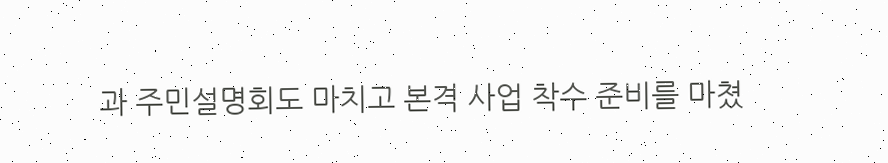과 주민설명회도 마치고 본격 사업 착수 준비를 마쳤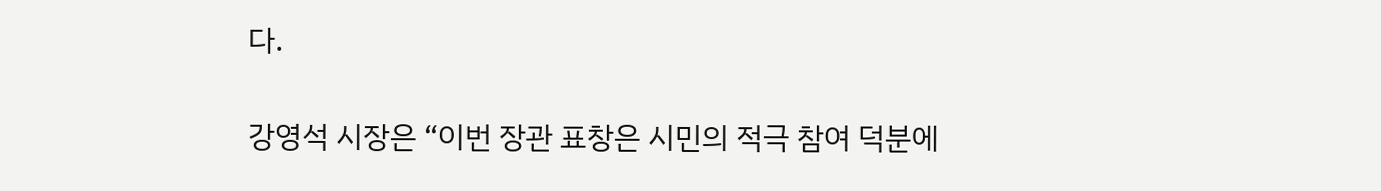다.

강영석 시장은 “이번 장관 표창은 시민의 적극 참여 덕분에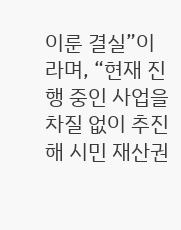이룬 결실”이라며, “현재 진행 중인 사업을 차질 없이 추진해 시민 재산권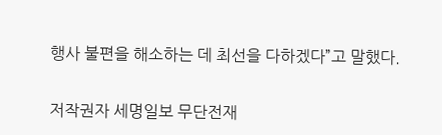행사 불편을 해소하는 데 최선을 다하겠다”고 말했다.


저작권자 세명일보 무단전재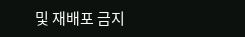및 재배포 금지